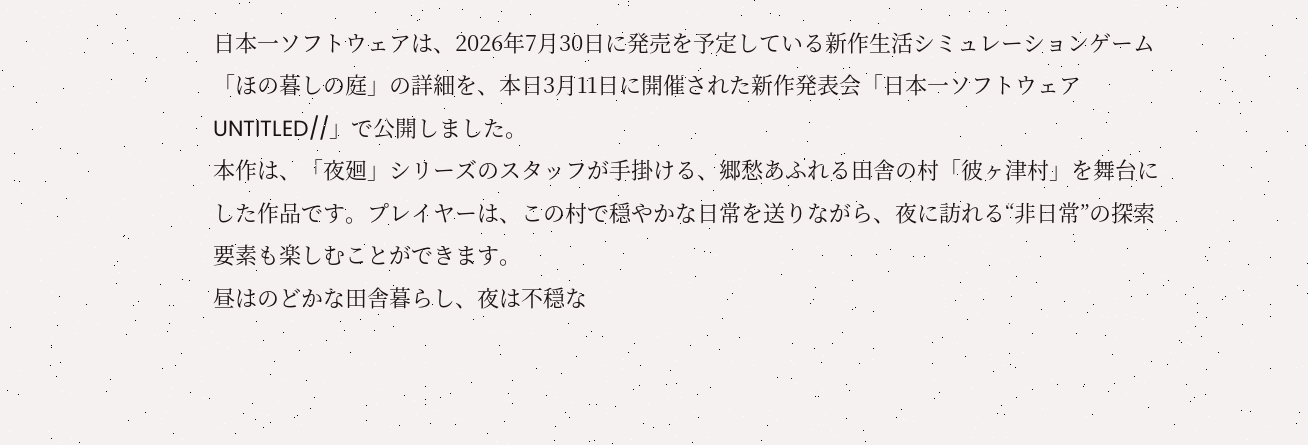日本一ソフトウェアは、2026年7月30日に発売を予定している新作生活シミュレーションゲーム「ほの暮しの庭」の詳細を、本日3月11日に開催された新作発表会「日本一ソフトウェア UNTITLED//」で公開しました。
本作は、「夜廻」シリーズのスタッフが手掛ける、郷愁あふれる田舎の村「彼ヶ津村」を舞台にした作品です。プレイヤーは、この村で穏やかな日常を送りながら、夜に訪れる“非日常”の探索要素も楽しむことができます。
昼はのどかな田舎暮らし、夜は不穏な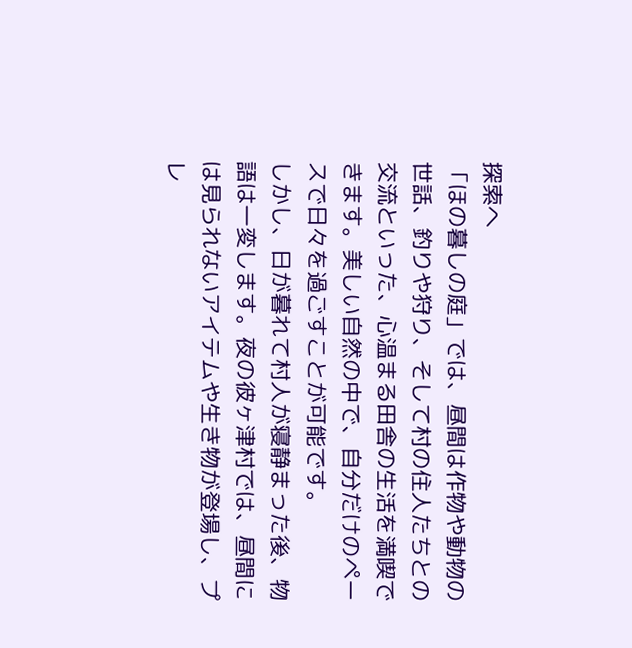探索へ
「ほの暮しの庭」では、昼間は作物や動物の世話、釣りや狩り、そして村の住人たちとの交流といった、心温まる田舎の生活を満喫できます。美しい自然の中で、自分だけのペースで日々を過ごすことが可能です。
しかし、日が暮れて村人が寝静まった後、物語は一変します。夜の彼ヶ津村では、昼間には見られないアイテムや生き物が登場し、プレ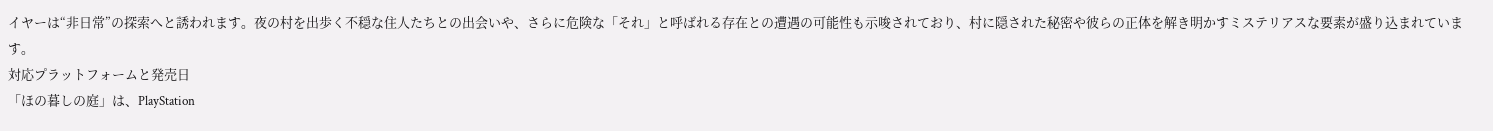イヤーは“非日常”の探索へと誘われます。夜の村を出歩く不穏な住人たちとの出会いや、さらに危険な「それ」と呼ばれる存在との遭遇の可能性も示唆されており、村に隠された秘密や彼らの正体を解き明かすミステリアスな要素が盛り込まれています。
対応プラットフォームと発売日
「ほの暮しの庭」は、PlayStation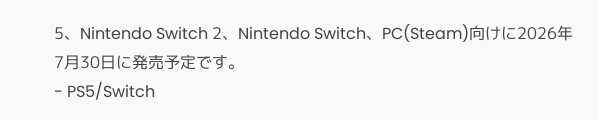5、Nintendo Switch 2、Nintendo Switch、PC(Steam)向けに2026年7月30日に発売予定です。
- PS5/Switch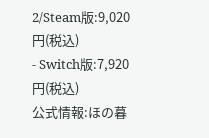2/Steam版:9,020円(税込)
- Switch版:7,920円(税込)
公式情報:ほの暮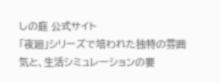しの庭 公式サイト
「夜廻」シリーズで培われた独特の雰囲気と、生活シミュレーションの要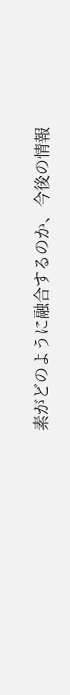素がどのように融合するのか、今後の情報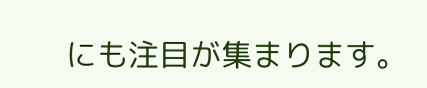にも注目が集まります。